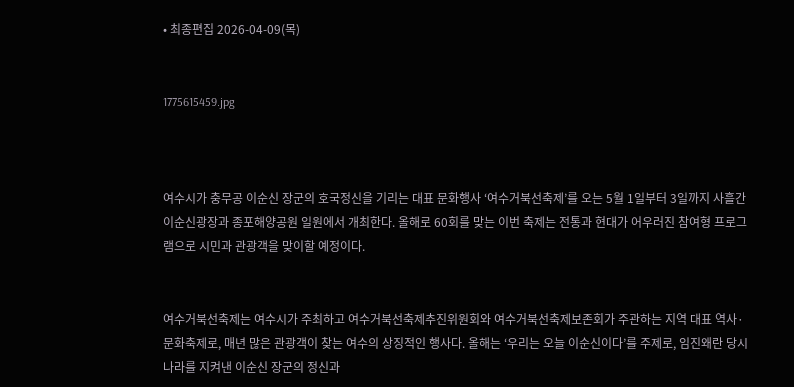• 최종편집 2026-04-09(목)


1775615459.jpg



여수시가 충무공 이순신 장군의 호국정신을 기리는 대표 문화행사 ‘여수거북선축제’를 오는 5월 1일부터 3일까지 사흘간 이순신광장과 종포해양공원 일원에서 개최한다. 올해로 60회를 맞는 이번 축제는 전통과 현대가 어우러진 참여형 프로그램으로 시민과 관광객을 맞이할 예정이다.


여수거북선축제는 여수시가 주최하고 여수거북선축제추진위원회와 여수거북선축제보존회가 주관하는 지역 대표 역사·문화축제로, 매년 많은 관광객이 찾는 여수의 상징적인 행사다. 올해는 ‘우리는 오늘 이순신이다’를 주제로, 임진왜란 당시 나라를 지켜낸 이순신 장군의 정신과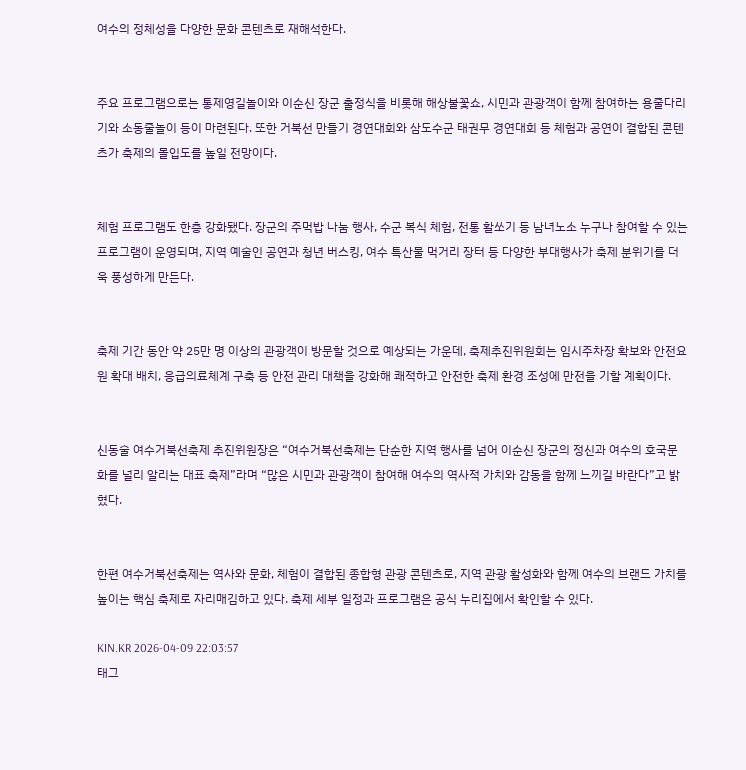여수의 정체성을 다양한 문화 콘텐츠로 재해석한다.


주요 프로그램으로는 통제영길놀이와 이순신 장군 출정식을 비롯해 해상불꽃쇼, 시민과 관광객이 함께 참여하는 용줄다리기와 소동줄놀이 등이 마련된다. 또한 거북선 만들기 경연대회와 삼도수군 태권무 경연대회 등 체험과 공연이 결합된 콘텐츠가 축제의 몰입도를 높일 전망이다.


체험 프로그램도 한층 강화됐다. 장군의 주먹밥 나눔 행사, 수군 복식 체험, 전통 활쏘기 등 남녀노소 누구나 참여할 수 있는 프로그램이 운영되며, 지역 예술인 공연과 청년 버스킹, 여수 특산물 먹거리 장터 등 다양한 부대행사가 축제 분위기를 더욱 풍성하게 만든다.


축제 기간 동안 약 25만 명 이상의 관광객이 방문할 것으로 예상되는 가운데, 축제추진위원회는 임시주차장 확보와 안전요원 확대 배치, 응급의료체계 구축 등 안전 관리 대책을 강화해 쾌적하고 안전한 축제 환경 조성에 만전을 기할 계획이다.


신동술 여수거북선축제 추진위원장은 “여수거북선축제는 단순한 지역 행사를 넘어 이순신 장군의 정신과 여수의 호국문화를 널리 알리는 대표 축제”라며 “많은 시민과 관광객이 참여해 여수의 역사적 가치와 감동을 함께 느끼길 바란다”고 밝혔다.


한편 여수거북선축제는 역사와 문화, 체험이 결합된 종합형 관광 콘텐츠로, 지역 관광 활성화와 함께 여수의 브랜드 가치를 높이는 핵심 축제로 자리매김하고 있다. 축제 세부 일정과 프로그램은 공식 누리집에서 확인할 수 있다.

KIN.KR 2026-04-09 22:03:57
태그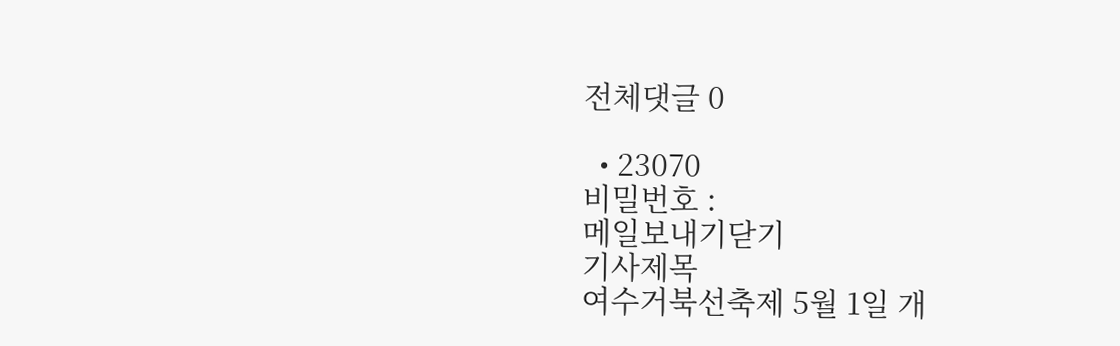전체댓글 0

  • 23070
비밀번호 :
메일보내기닫기
기사제목
여수거북선축제 5월 1일 개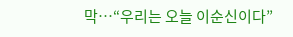막…“우리는 오늘 이순신이다”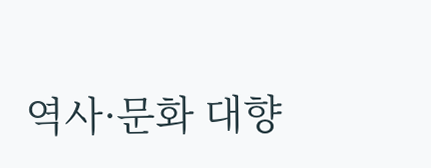역사·문화 대향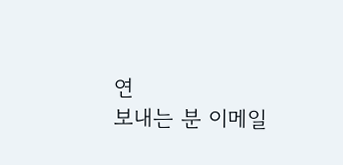연
보내는 분 이메일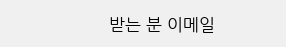받는 분 이메일